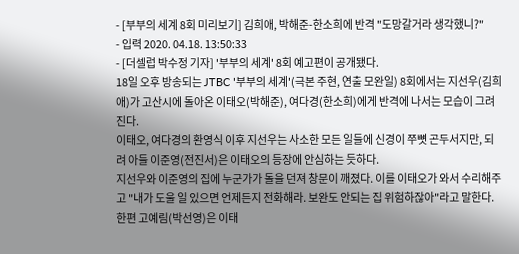- [부부의 세계 8회 미리보기] 김희애, 박해준-한소희에 반격 "도망갈거라 생각했니?"
- 입력 2020. 04.18. 13:50:33
- [더셀럽 박수정 기자] '부부의 세계' 8회 예고편이 공개됐다.
18일 오후 방송되는 JTBC '부부의 세계'(극본 주현, 연출 모완일) 8회에서는 지선우(김희애)가 고산시에 돌아온 이태오(박해준), 여다경(한소희)에게 반격에 나서는 모습이 그려진다.
이태오, 여다경의 환영식 이후 지선우는 사소한 모든 일들에 신경이 쭈뼛 곤두서지만, 되려 아들 이준영(전진서)은 이태오의 등장에 안심하는 듯하다.
지선우와 이준영의 집에 누군가가 돌을 던져 창문이 깨졌다. 이를 이태오가 와서 수리해주고 "내가 도울 일 있으면 언제든지 전화해라. 보완도 안되는 집 위험하잖아"라고 말한다.
한편 고예림(박선영)은 이태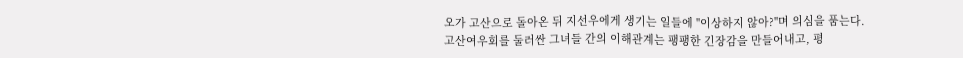오가 고산으로 돌아온 뒤 지선우에게 생기는 일들에 "이상하지 않아?"며 의심을 품는다.
고산여우회를 둘러싼 그녀들 간의 이해관계는 팽팽한 긴장감을 만들어내고, 평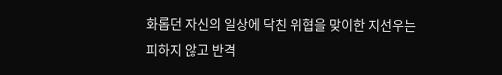화롭던 자신의 일상에 닥친 위협을 맞이한 지선우는 피하지 않고 반격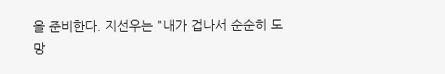을 준비한다. 지선우는 "내가 겁나서 순순히 도망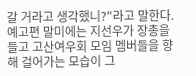갈 거라고 생각했니?"라고 말한다.
예고편 말미에는 지선우가 장총을 들고 고산여우회 모임 멤버들을 향해 걸어가는 모습이 그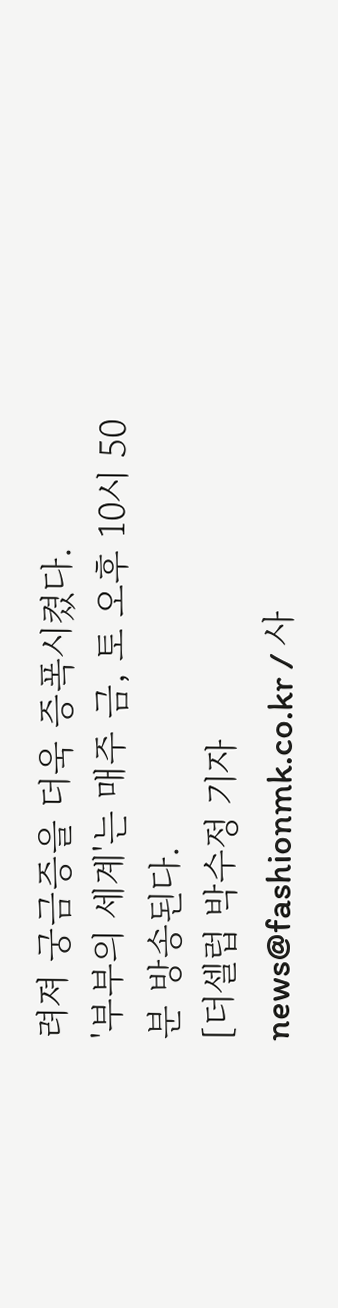려져 궁금증을 더욱 증폭시켰다.
'부부의 세계'는 매주 금, 토 오후 10시 50분 방송된다.
[더셀럽 박수정 기자 news@fashionmk.co.kr / 사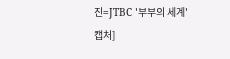진=JTBC '부부의 세계' 캡처]